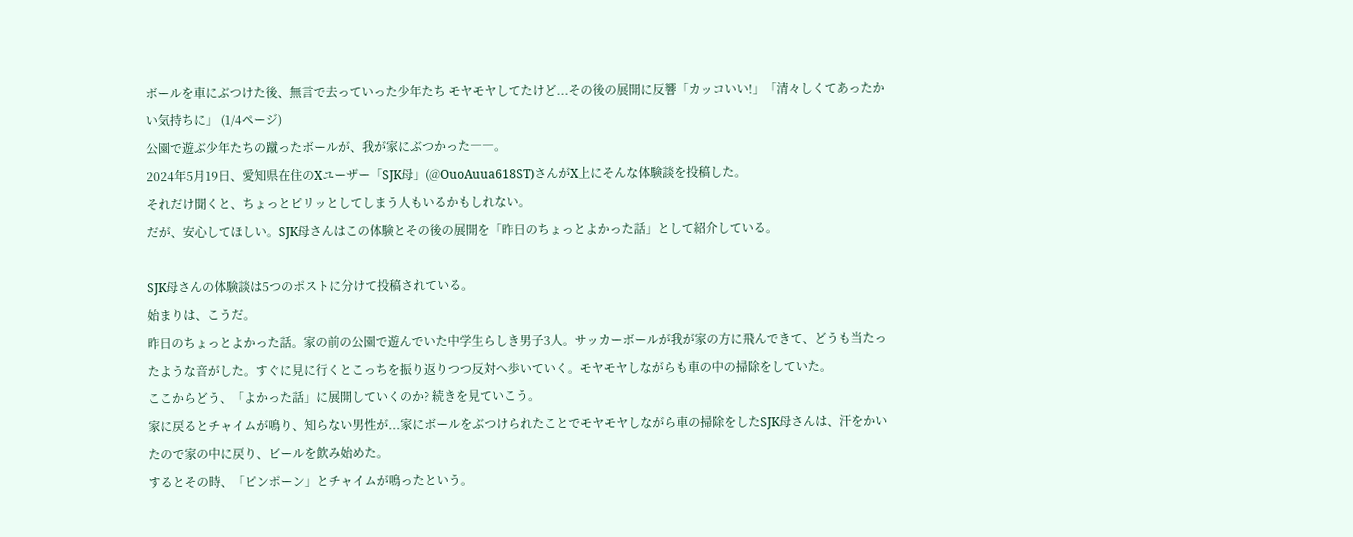ボールを車にぶつけた後、無言で去っていった少年たち モヤモヤしてたけど...その後の展開に反響「カッコいい!」「清々しくてあったかい気持ちに」 (1/4ページ)
公園で遊ぶ少年たちの蹴ったボールが、我が家にぶつかった――。
2024年5月19日、愛知県在住のXユーザー「SJK母」(@OuoAuua618ST)さんがX上にそんな体験談を投稿した。
それだけ聞くと、ちょっとピリッとしてしまう人もいるかもしれない。
だが、安心してほしい。SJK母さんはこの体験とその後の展開を「昨日のちょっとよかった話」として紹介している。

SJK母さんの体験談は5つのポストに分けて投稿されている。
始まりは、こうだ。
昨日のちょっとよかった話。家の前の公園で遊んでいた中学生らしき男子3人。サッカーボールが我が家の方に飛んできて、どうも当たったような音がした。すぐに見に行くとこっちを振り返りつつ反対へ歩いていく。モヤモヤしながらも車の中の掃除をしていた。
ここからどう、「よかった話」に展開していくのか? 続きを見ていこう。
家に戻るとチャイムが鳴り、知らない男性が...家にボールをぶつけられたことでモヤモヤしながら車の掃除をしたSJK母さんは、汗をかいたので家の中に戻り、ビールを飲み始めた。
するとその時、「ピンポーン」とチャイムが鳴ったという。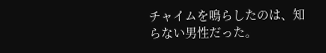チャイムを鳴らしたのは、知らない男性だった。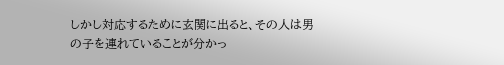しかし対応するために玄関に出ると、その人は男の子を連れていることが分かっ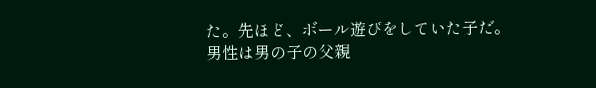た。先ほど、ボール遊びをしていた子だ。
男性は男の子の父親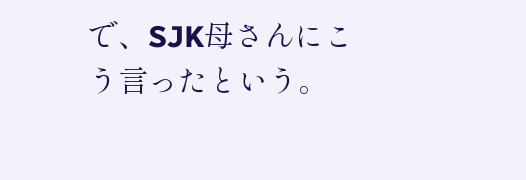で、SJK母さんにこう言ったという。